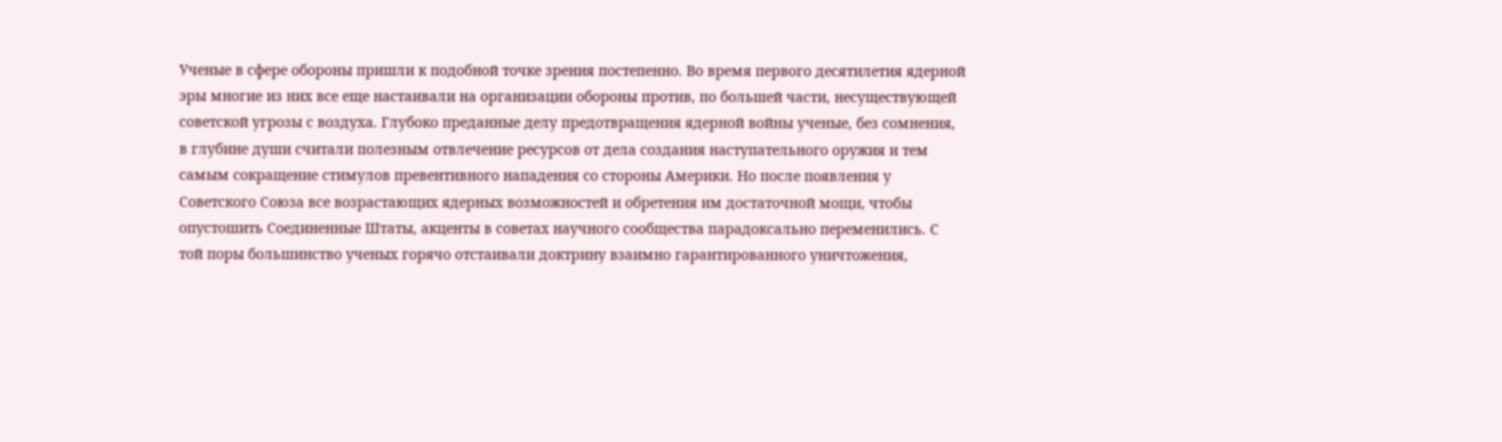Ученые в сфере обороны пришли к подобной точке зрения постепенно. Во время первого десятилетия ядерной эры многие из них все еще настаивали на организации обороны против, по большей части, несуществующей советской угрозы с воздуха. Глубоко преданные делу предотвращения ядерной войны ученые, без сомнения, в глубине души считали полезным отвлечение ресурсов от дела создания наступательного оружия и тем самым сокращение стимулов превентивного нападения со стороны Америки. Но после появления у Советского Союза все возрастающих ядерных возможностей и обретения им достаточной мощи, чтобы опустошить Соединенные Штаты, акценты в советах научного сообщества парадоксально переменились. С той поры большинство ученых горячо отстаивали доктрину взаимно гарантированного уничтожения,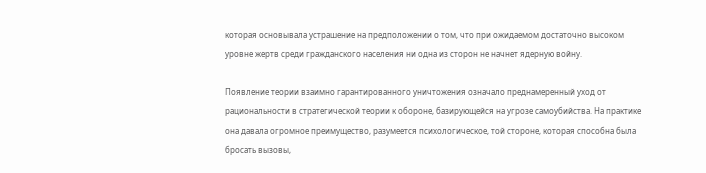которая основывала устрашение на предположении о том, что при ожидаемом достаточно высоком уровне жертв среди гражданского населения ни одна из сторон не начнет ядерную войну.

Появление теории взаимно гарантированного уничтожения означало преднамеренный уход от рациональности в стратегической теории к обороне, базирующейся на угрозе самоубийства. На практике она давала огромное преимущество, разумеется психологическое, той стороне, которая способна была бросать вызовы,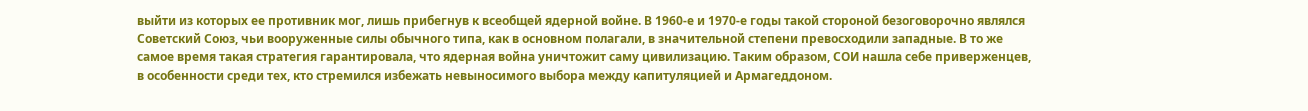выйти из которых ее противник мог, лишь прибегнув к всеобщей ядерной войне. В 1960-е и 1970-е годы такой стороной безоговорочно являлся Советский Союз, чьи вооруженные силы обычного типа, как в основном полагали, в значительной степени превосходили западные. В то же самое время такая стратегия гарантировала, что ядерная война уничтожит саму цивилизацию. Таким образом, СОИ нашла себе приверженцев, в особенности среди тех, кто стремился избежать невыносимого выбора между капитуляцией и Армагеддоном.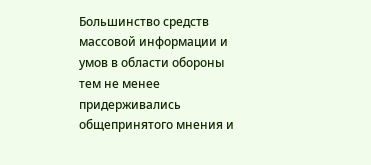Большинство средств массовой информации и умов в области обороны тем не менее придерживались общепринятого мнения и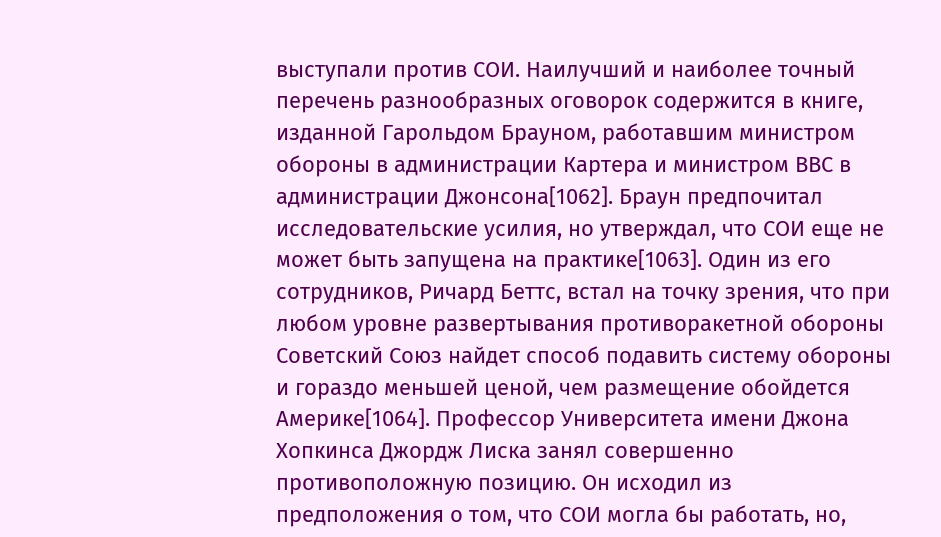выступали против СОИ. Наилучший и наиболее точный перечень разнообразных оговорок содержится в книге, изданной Гарольдом Брауном, работавшим министром обороны в администрации Картера и министром ВВС в администрации Джонсона[1062]. Браун предпочитал исследовательские усилия, но утверждал, что СОИ еще не может быть запущена на практике[1063]. Один из его сотрудников, Ричард Беттс, встал на точку зрения, что при любом уровне развертывания противоракетной обороны Советский Союз найдет способ подавить систему обороны и гораздо меньшей ценой, чем размещение обойдется Америке[1064]. Профессор Университета имени Джона Хопкинса Джордж Лиска занял совершенно противоположную позицию. Он исходил из предположения о том, что СОИ могла бы работать, но,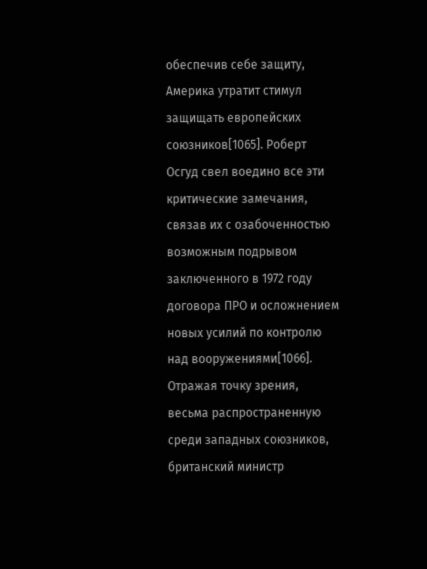обеспечив себе защиту, Америка утратит стимул защищать европейских союзников[1065]. Роберт Осгуд свел воедино все эти критические замечания, связав их с озабоченностью возможным подрывом заключенного в 1972 году договора ПРО и осложнением новых усилий по контролю над вооружениями[1066]. Отражая точку зрения, весьма распространенную среди западных союзников, британский министр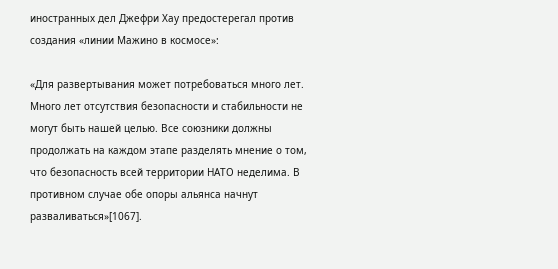иностранных дел Джефри Хау предостерегал против создания «линии Мажино в космосе»:

«Для развертывания может потребоваться много лет. Много лет отсутствия безопасности и стабильности не могут быть нашей целью. Все союзники должны продолжать на каждом этапе разделять мнение о том, что безопасность всей территории НАТО неделима. В противном случае обе опоры альянса начнут разваливаться»[1067].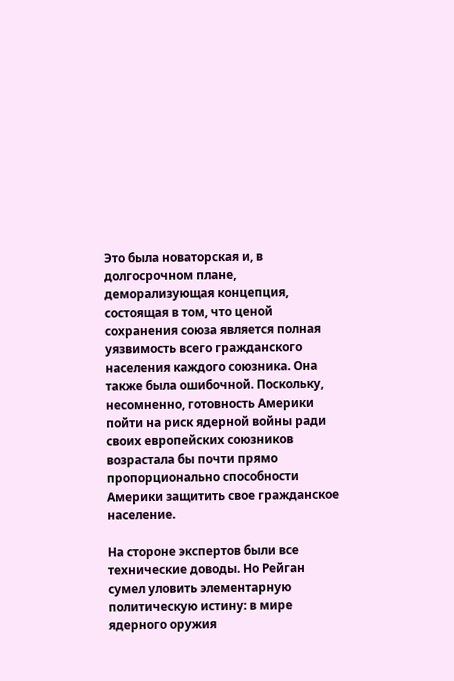Это была новаторская и, в долгосрочном плане, деморализующая концепция, состоящая в том, что ценой сохранения союза является полная уязвимость всего гражданского населения каждого союзника. Она также была ошибочной. Поскольку, несомненно, готовность Америки пойти на риск ядерной войны ради своих европейских союзников возрастала бы почти прямо пропорционально способности Америки защитить свое гражданское население.

На стороне экспертов были все технические доводы. Но Рейган сумел уловить элементарную политическую истину: в мире ядерного оружия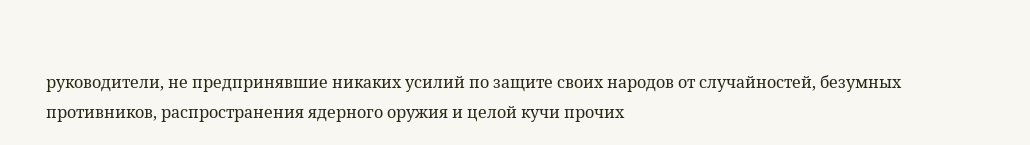руководители, не предпринявшие никаких усилий по защите своих народов от случайностей, безумных противников, распространения ядерного оружия и целой кучи прочих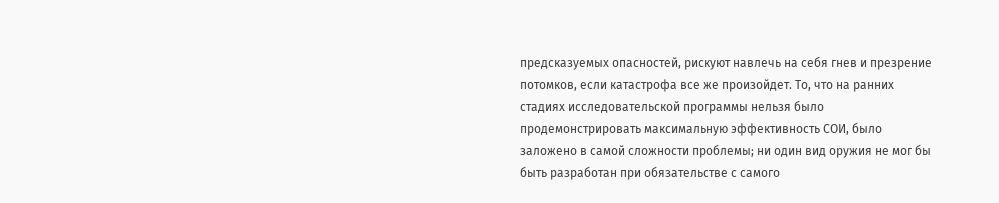предсказуемых опасностей, рискуют навлечь на себя гнев и презрение потомков, если катастрофа все же произойдет. То, что на ранних стадиях исследовательской программы нельзя было продемонстрировать максимальную эффективность СОИ, было заложено в самой сложности проблемы; ни один вид оружия не мог бы быть разработан при обязательстве с самого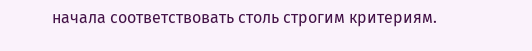начала соответствовать столь строгим критериям.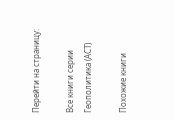Перейти на страницу:

Все книги серии Геополитика (АСТ)

Похожие книги